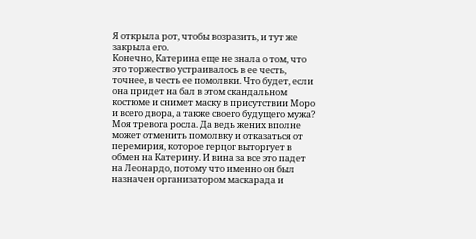Я открыла рот, чтобы возразить, и тут же закрыла его.
Конечно, Катерина еще не знала о том, что это торжество устраивалось в ее честь, точнее, в честь ее помолвки. Что будет, если она придет на бал в этом скандальном костюме и снимет маску в присутствии Моро и всего двора, а также своего будущего мужа?
Моя тревога росла. Да ведь жених вполне может отменить помолвку и отказаться от перемирия, которое герцог выторгует в обмен на Катерину. И вина за все это падет на Леонардо, потому что именно он был назначен организатором маскарада и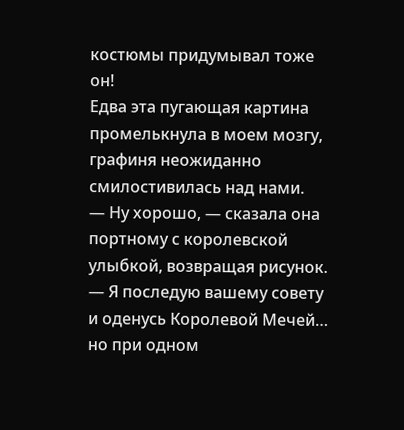костюмы придумывал тоже он!
Едва эта пугающая картина промелькнула в моем мозгу, графиня неожиданно смилостивилась над нами.
— Ну хорошо, — сказала она портному с королевской улыбкой, возвращая рисунок. — Я последую вашему совету и оденусь Королевой Мечей… но при одном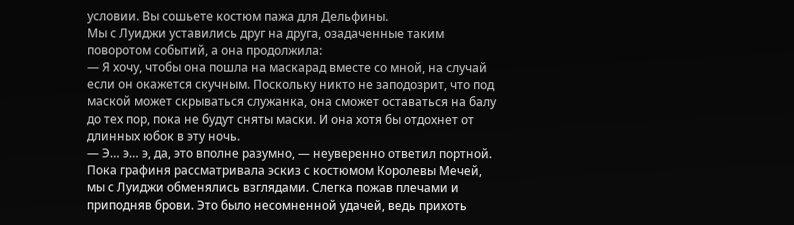условии. Вы сошьете костюм пажа для Дельфины.
Мы с Луиджи уставились друг на друга, озадаченные таким поворотом событий, а она продолжила:
— Я хочу, чтобы она пошла на маскарад вместе со мной, на случай если он окажется скучным. Поскольку никто не заподозрит, что под маской может скрываться служанка, она сможет оставаться на балу до тех пор, пока не будут сняты маски. И она хотя бы отдохнет от длинных юбок в эту ночь.
— Э… э… э, да, это вполне разумно, — неуверенно ответил портной.
Пока графиня рассматривала эскиз с костюмом Королевы Мечей, мы с Луиджи обменялись взглядами. Слегка пожав плечами и приподняв брови. Это было несомненной удачей, ведь прихоть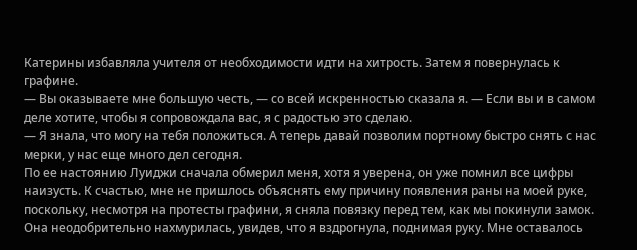Катерины избавляла учителя от необходимости идти на хитрость. Затем я повернулась к графине.
— Вы оказываете мне большую честь, — со всей искренностью сказала я. — Если вы и в самом деле хотите, чтобы я сопровождала вас, я с радостью это сделаю.
— Я знала, что могу на тебя положиться. А теперь давай позволим портному быстро снять с нас мерки, у нас еще много дел сегодня.
По ее настоянию Луиджи сначала обмерил меня, хотя я уверена, он уже помнил все цифры наизусть. К счастью, мне не пришлось объяснять ему причину появления раны на моей руке, поскольку, несмотря на протесты графини, я сняла повязку перед тем, как мы покинули замок. Она неодобрительно нахмурилась, увидев, что я вздрогнула, поднимая руку. Мне оставалось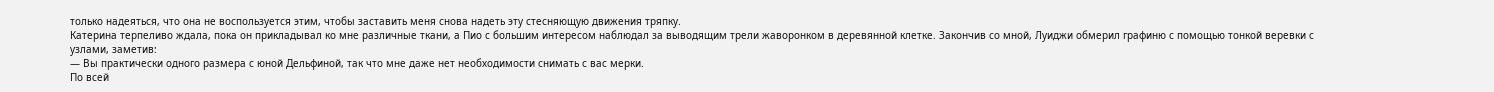только надеяться, что она не воспользуется этим, чтобы заставить меня снова надеть эту стесняющую движения тряпку.
Катерина терпеливо ждала, пока он прикладывал ко мне различные ткани, а Пио с большим интересом наблюдал за выводящим трели жаворонком в деревянной клетке. Закончив со мной, Луиджи обмерил графиню с помощью тонкой веревки с узлами, заметив:
— Вы практически одного размера с юной Дельфиной, так что мне даже нет необходимости снимать с вас мерки.
По всей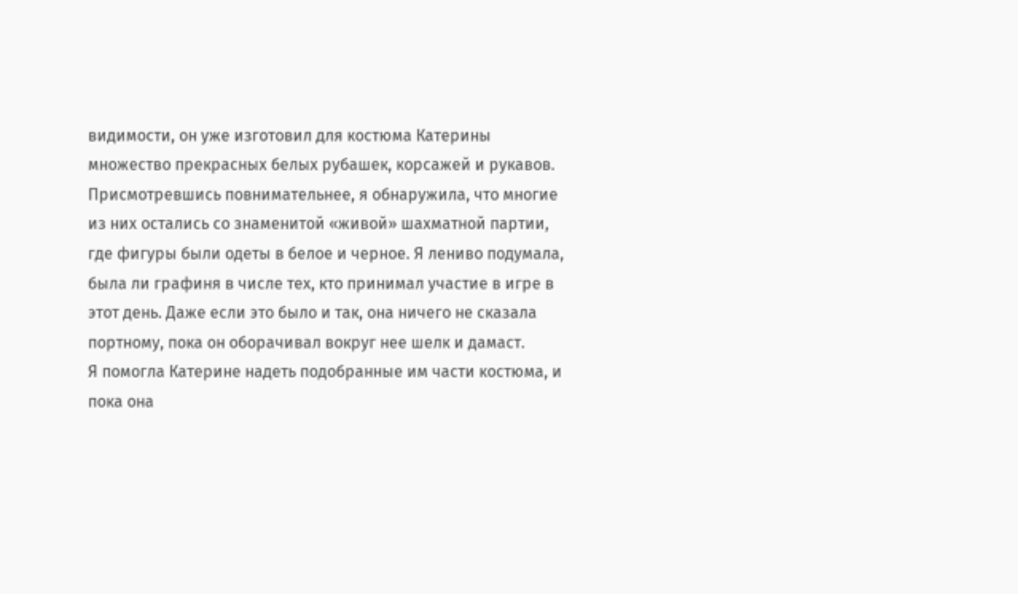видимости, он уже изготовил для костюма Катерины множество прекрасных белых рубашек, корсажей и рукавов. Присмотревшись повнимательнее, я обнаружила, что многие из них остались со знаменитой «живой» шахматной партии, где фигуры были одеты в белое и черное. Я лениво подумала, была ли графиня в числе тех, кто принимал участие в игре в этот день. Даже если это было и так, она ничего не сказала портному, пока он оборачивал вокруг нее шелк и дамаст.
Я помогла Катерине надеть подобранные им части костюма, и пока она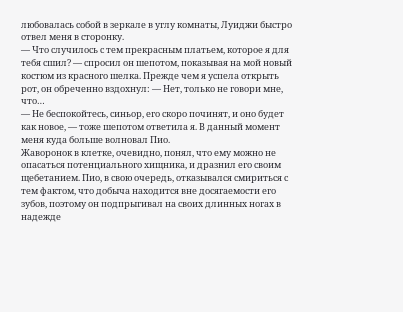любовалась собой в зеркале в углу комнаты, Луиджи быстро отвел меня в сторонку.
— Что случилось с тем прекрасным платьем, которое я для тебя сшил? — спросил он шепотом, показывая на мой новый костюм из красного шелка. Прежде чем я успела открыть рот, он обреченно вздохнул: — Нет, только не говори мне, что…
— Не беспокойтесь, синьор, его скоро починят, и оно будет как новое, — тоже шепотом ответила я. В данный момент меня куда больше волновал Пио.
Жаворонок в клетке, очевидно, понял, что ему можно не опасаться потенциального хищника, и дразнил его своим щебетанием. Пио, в свою очередь, отказывался смириться с тем фактом, что добыча находится вне досягаемости его зубов, поэтому он подпрыгивал на своих длинных ногах в надежде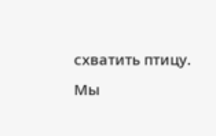схватить птицу.
Мы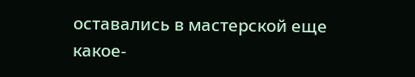оставались в мастерской еще какое-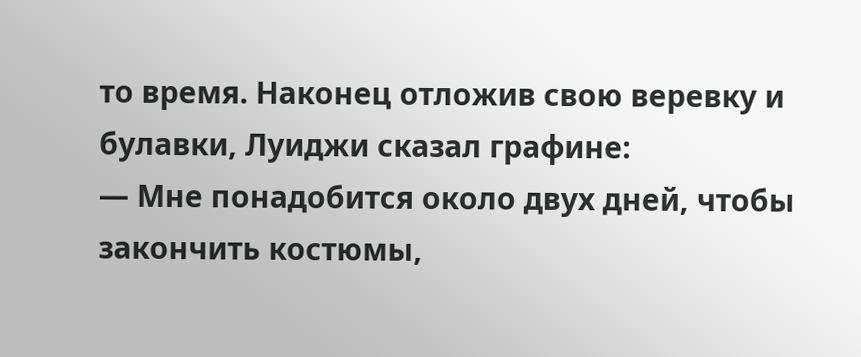то время. Наконец отложив свою веревку и булавки, Луиджи сказал графине:
— Мне понадобится около двух дней, чтобы закончить костюмы,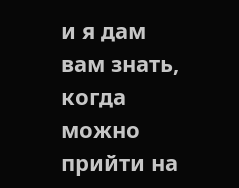и я дам вам знать, когда можно прийти на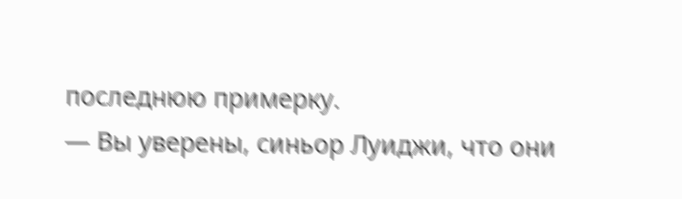последнюю примерку.
— Вы уверены, синьор Луиджи, что они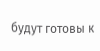будут готовы к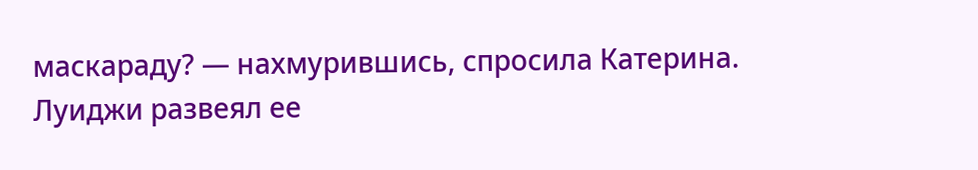маскараду? — нахмурившись, спросила Катерина.
Луиджи развеял ее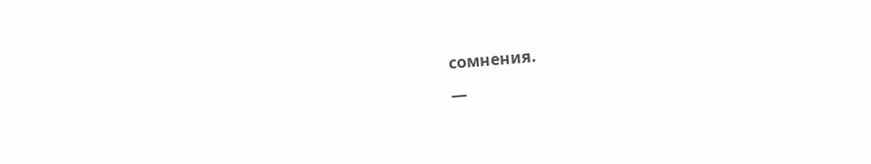сомнения.
—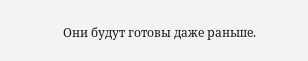Они будут готовы даже раньше.